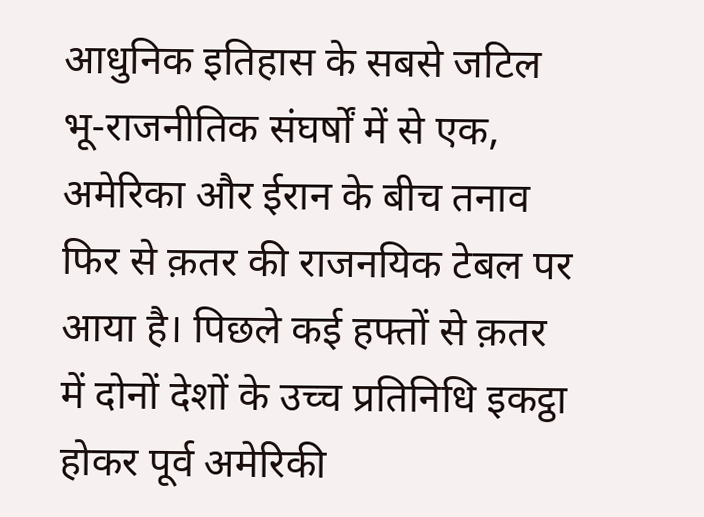आधुनिक इतिहास के सबसे जटिल भू-राजनीतिक संघर्षों में से एक, अमेरिका और ईरान के बीच तनाव फिर से क़तर की राजनयिक टेबल पर आया है। पिछले कई हफ्तों से क़तर में दोनों देशों के उच्च प्रतिनिधि इकट्ठा होकर पूर्व अमेरिकी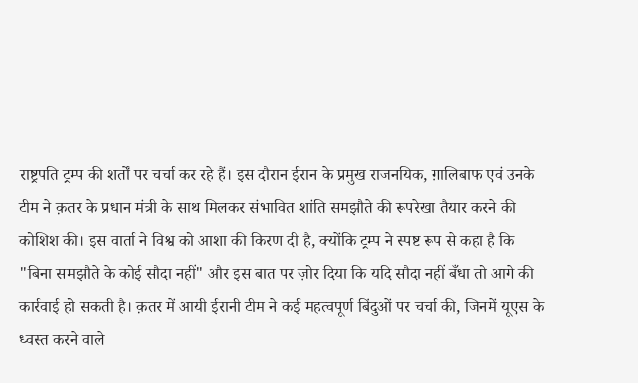राष्ट्रपति ट्रम्प की शर्तों पर चर्चा कर रहे हैं। इस दौरान ईरान के प्रमुख राजनयिक, ग़ालिबाफ एवं उनके टीम ने क़तर के प्रधान मंत्री के साथ मिलकर संभावित शांति समझौते की रूपरेखा तैयार करने की कोशिश की। इस वार्ता ने विश्व को आशा की किरण दी है, क्योंकि ट्रम्प ने स्पष्ट रूप से कहा है कि "बिना समझौते के कोई सौदा नहीं" और इस बात पर ज़ोर दिया कि यदि सौदा नहीं बँधा तो आगे की कार्रवाई हो सकती है। क़तर में आयी ईरानी टीम ने कई महत्वपूर्ण बिंदुओं पर चर्चा की, जिनमें यूएस के ध्वस्त करने वाले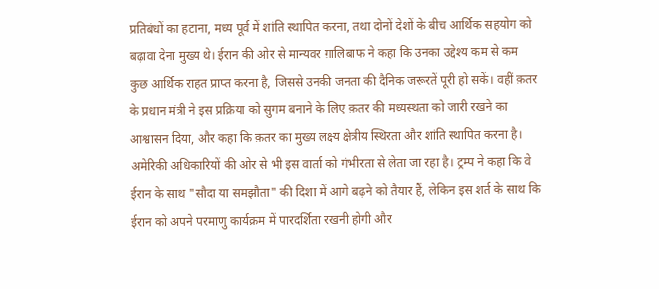प्रतिबंधों का हटाना, मध्य पूर्व में शांति स्थापित करना, तथा दोनों देशों के बीच आर्थिक सहयोग को बढ़ावा देना मुख्य थे। ईरान की ओर से मान्यवर ग़ालिबाफ ने कहा कि उनका उद्देश्य कम से कम कुछ आर्थिक राहत प्राप्त करना है, जिससे उनकी जनता की दैनिक जरूरतें पूरी हो सकें। वहीं क़तर के प्रधान मंत्री ने इस प्रक्रिया को सुगम बनाने के लिए क़तर की मध्यस्थता को जारी रखने का आश्वासन दिया, और कहा कि क़तर का मुख्य लक्ष्य क्षेत्रीय स्थिरता और शांति स्थापित करना है। अमेरिकी अधिकारियों की ओर से भी इस वार्ता को गंभीरता से लेता जा रहा है। ट्रम्प ने कहा कि वे ईरान के साथ "सौदा या समझौता" की दिशा में आगे बढ़ने को तैयार हैं, लेकिन इस शर्त के साथ कि ईरान को अपने परमाणु कार्यक्रम में पारदर्शिता रखनी होगी और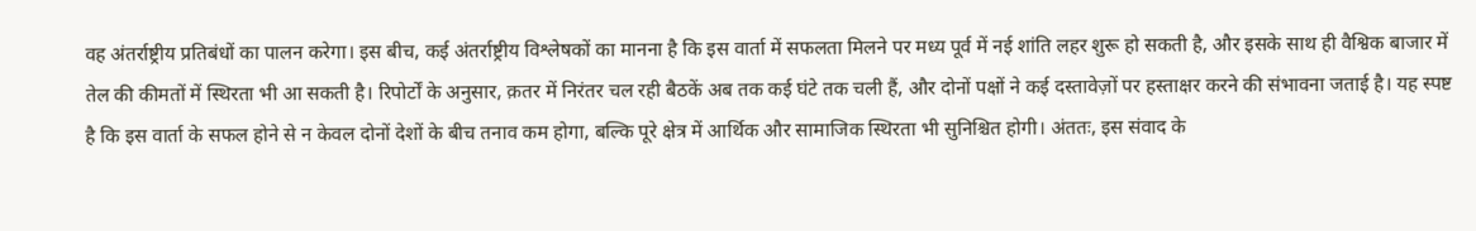वह अंतर्राष्ट्रीय प्रतिबंधों का पालन करेगा। इस बीच, कई अंतर्राष्ट्रीय विश्लेषकों का मानना है कि इस वार्ता में सफलता मिलने पर मध्य पूर्व में नई शांति लहर शुरू हो सकती है, और इसके साथ ही वैश्विक बाजार में तेल की कीमतों में स्थिरता भी आ सकती है। रिपोर्टों के अनुसार, क़तर में निरंतर चल रही बैठकें अब तक कई घंटे तक चली हैं, और दोनों पक्षों ने कई दस्तावेज़ों पर हस्ताक्षर करने की संभावना जताई है। यह स्पष्ट है कि इस वार्ता के सफल होने से न केवल दोनों देशों के बीच तनाव कम होगा, बल्कि पूरे क्षेत्र में आर्थिक और सामाजिक स्थिरता भी सुनिश्चित होगी। अंततः, इस संवाद के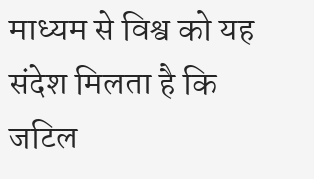माध्यम से विश्व को यह संदेश मिलता है कि जटिल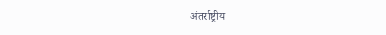अंतर्राष्ट्रीय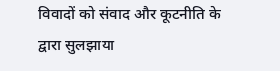विवादों को संवाद और कूटनीति के द्वारा सुलझाया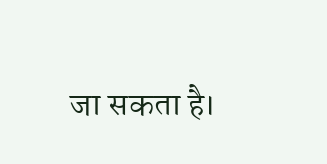जा सकता है।